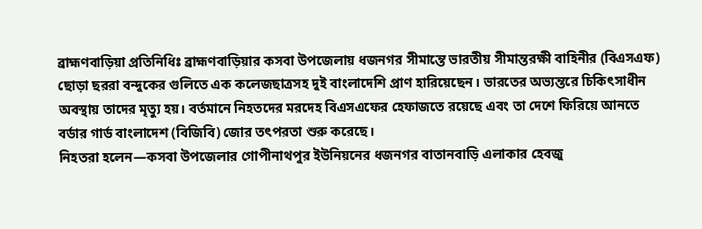ব্রাহ্মণবাড়িয়া প্রতিনিধিঃ ব্রাহ্মণবাড়িয়ার কসবা উপজেলায় ধজনগর সীমান্তে ভারতীয় সীমান্তরক্ষী বাহিনীর (বিএসএফ) ছোড়া ছররা বন্দুকের গুলিতে এক কলেজছাত্রসহ দুই বাংলাদেশি প্রাণ হারিয়েছেন। ভারতের অভ্যন্তরে চিকিৎসাধীন অবস্থায় তাদের মৃত্যু হয়। বর্তমানে নিহতদের মরদেহ বিএসএফের হেফাজতে রয়েছে এবং তা দেশে ফিরিয়ে আনতে বর্ডার গার্ড বাংলাদেশ (বিজিবি) জোর তৎপরতা শুরু করেছে।
নিহতরা হলেন—কসবা উপজেলার গোপীনাথপুর ইউনিয়নের ধজনগর বাতানবাড়ি এলাকার হেবজু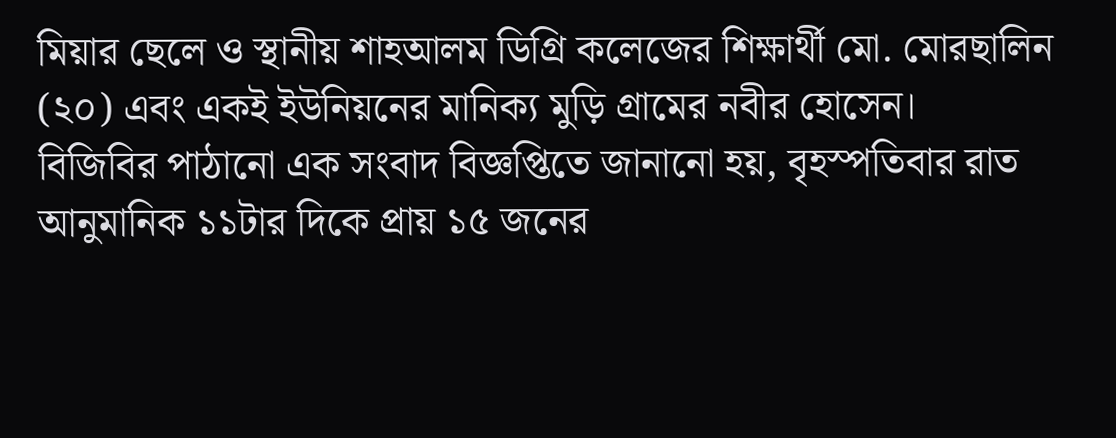মিয়ার ছেলে ও স্থানীয় শাহআলম ডিগ্রি কলেজের শিক্ষার্থী মো. মোরছালিন (২০) এবং একই ইউনিয়নের মানিক্য মুড়ি গ্রামের নবীর হোসেন।
বিজিবির পাঠানো এক সংবাদ বিজ্ঞপ্তিতে জানানো হয়, বৃহস্পতিবার রাত আনুমানিক ১১টার দিকে প্রায় ১৫ জনের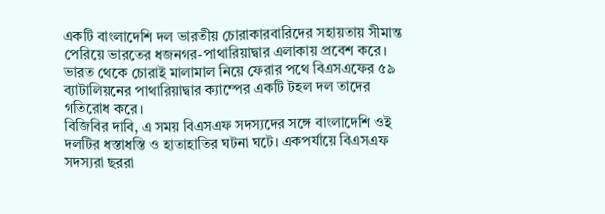একটি বাংলাদেশি দল ভারতীয় চোরাকারবারিদের সহায়তায় সীমান্ত পেরিয়ে ভারতের ধজনগর-পাথারিয়াদ্বার এলাকায় প্রবেশ করে। ভারত থেকে চোরাই মালামাল নিয়ে ফেরার পথে বিএসএফের ৫৯ ব্যাটালিয়নের পাথারিয়াদ্বার ক্যাম্পের একটি টহল দল তাদের গতিরোধ করে।
বিজিবির দাবি, এ সময় বিএসএফ সদস্যদের সঙ্গে বাংলাদেশি ওই দলটির ধস্তাধস্তি ও হাতাহাতির ঘটনা ঘটে। একপর্যায়ে বিএসএফ সদস্যরা ছররা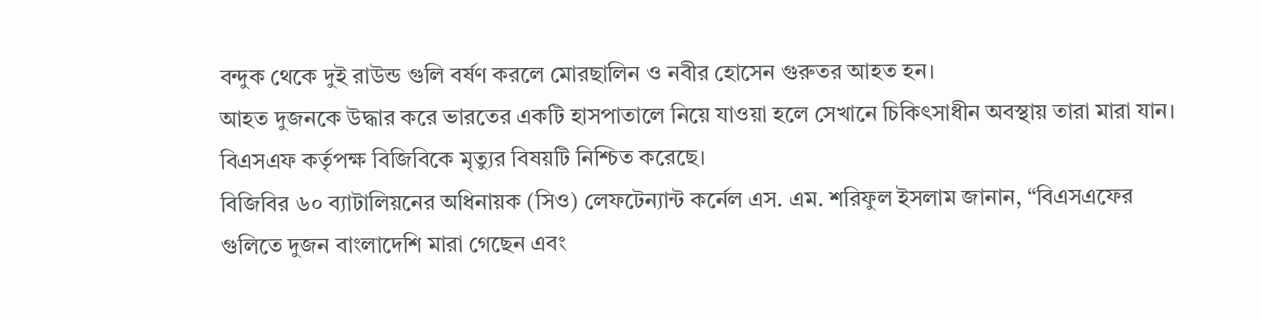বন্দুক থেকে দুই রাউন্ড গুলি বর্ষণ করলে মোরছালিন ও নবীর হোসেন গুরুতর আহত হন।
আহত দুজনকে উদ্ধার করে ভারতের একটি হাসপাতালে নিয়ে যাওয়া হলে সেখানে চিকিৎসাধীন অবস্থায় তারা মারা যান। বিএসএফ কর্তৃপক্ষ বিজিবিকে মৃত্যুর বিষয়টি নিশ্চিত করেছে।
বিজিবির ৬০ ব্যাটালিয়নের অধিনায়ক (সিও) লেফটেন্যান্ট কর্নেল এস. এম. শরিফুল ইসলাম জানান, “বিএসএফের গুলিতে দুজন বাংলাদেশি মারা গেছেন এবং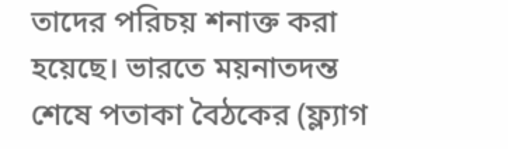তাদের পরিচয় শনাক্ত করা হয়েছে। ভারতে ময়নাতদন্ত শেষে পতাকা বৈঠকের (ফ্ল্যাগ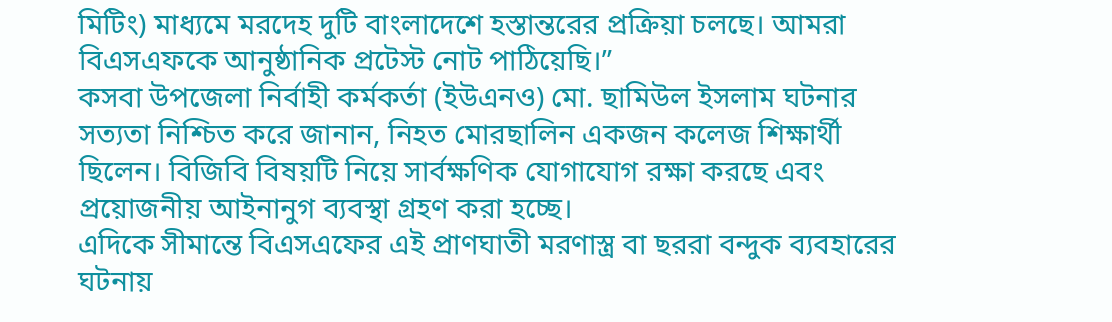মিটিং) মাধ্যমে মরদেহ দুটি বাংলাদেশে হস্তান্তরের প্রক্রিয়া চলছে। আমরা বিএসএফকে আনুষ্ঠানিক প্রটেস্ট নোট পাঠিয়েছি।”
কসবা উপজেলা নির্বাহী কর্মকর্তা (ইউএনও) মো. ছামিউল ইসলাম ঘটনার সত্যতা নিশ্চিত করে জানান, নিহত মোরছালিন একজন কলেজ শিক্ষার্থী ছিলেন। বিজিবি বিষয়টি নিয়ে সার্বক্ষণিক যোগাযোগ রক্ষা করছে এবং প্রয়োজনীয় আইনানুগ ব্যবস্থা গ্রহণ করা হচ্ছে।
এদিকে সীমান্তে বিএসএফের এই প্রাণঘাতী মরণাস্ত্র বা ছররা বন্দুক ব্যবহারের ঘটনায়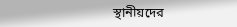স্থানীয়দের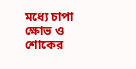মধ্যে চাপা ক্ষোভ ও শোকের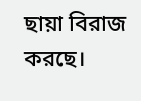ছায়া বিরাজ করছে।